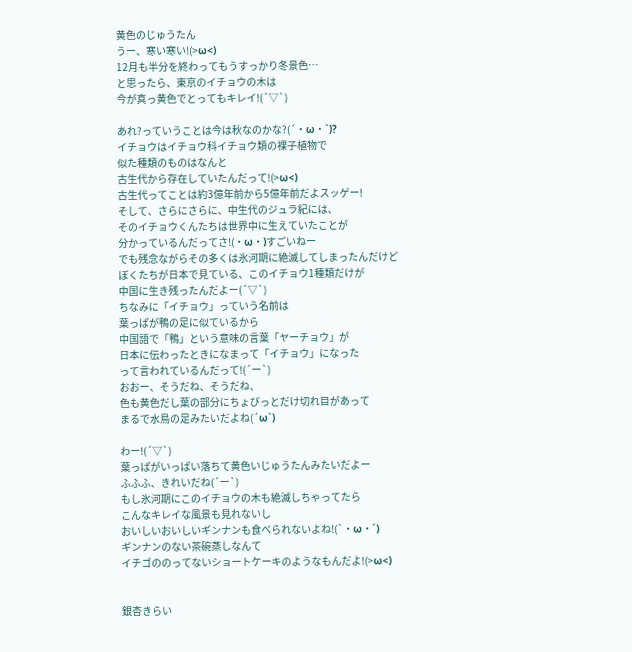黄色のじゅうたん
うー、寒い寒い!(>ω<)
12月も半分を終わってもうすっかり冬景色…
と思ったら、東京のイチョウの木は
今が真っ黄色でとってもキレイ!(´▽`)

あれ?っていうことは今は秋なのかな?(´・ω・`)?
イチョウはイチョウ科イチョウ類の裸子植物で
似た種類のものはなんと
古生代から存在していたんだって!(>ω<)
古生代ってことは約3億年前から5億年前だよスッゲー!
そして、さらにさらに、中生代のジュラ紀には、
そのイチョウくんたちは世界中に生えていたことが
分かっているんだってさ!(・ω・)すごいねー
でも残念ながらその多くは氷河期に絶滅してしまったんだけど
ぼくたちが日本で見ている、このイチョウ1種類だけが
中国に生き残ったんだよー(´▽`)
ちなみに「イチョウ」っていう名前は
葉っぱが鴨の足に似ているから
中国語で「鴨」という意味の言葉「ヤーチョウ」が
日本に伝わったときになまって「イチョウ」になった
って言われているんだって!(´ー`)
おおー、そうだね、そうだね、
色も黄色だし葉の部分にちょびっとだけ切れ目があって
まるで水鳥の足みたいだよね(´ω`)

わー!(´▽`)
葉っぱがいっぱい落ちて黄色いじゅうたんみたいだよー
ふふふ、きれいだね(´ー`)
もし氷河期にこのイチョウの木も絶滅しちゃってたら
こんなキレイな風景も見れないし
おいしいおいしいギンナンも食べられないよね!(`・ω・´)
ギンナンのない茶碗蒸しなんて
イチゴののってないショートケーキのようなもんだよ!(>ω<)


銀杏きらい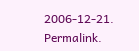2006-12-21. Permalink.